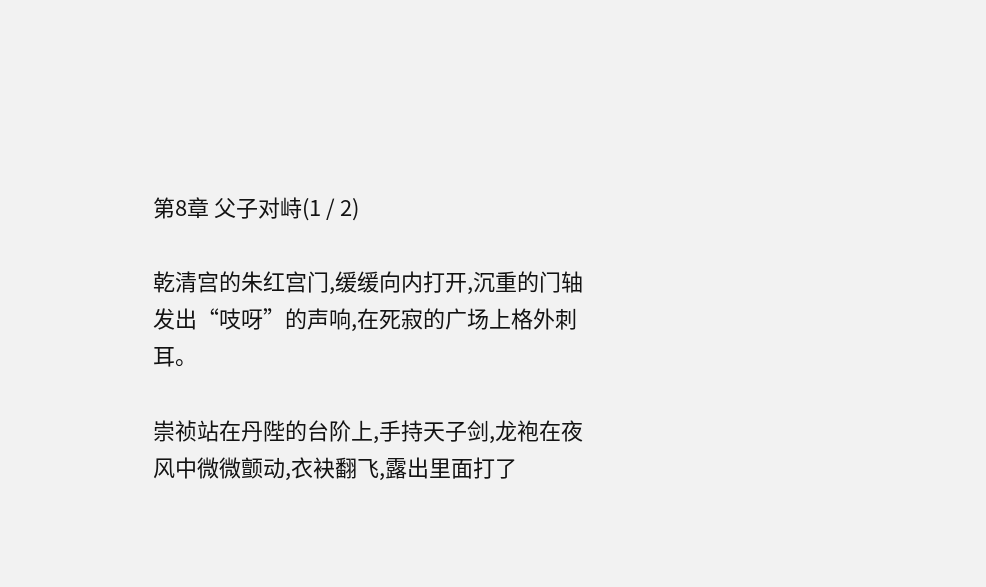第8章 父子对峙(1 / 2)

乾清宫的朱红宫门,缓缓向内打开,沉重的门轴发出“吱呀”的声响,在死寂的广场上格外刺耳。

崇祯站在丹陛的台阶上,手持天子剑,龙袍在夜风中微微颤动,衣袂翻飞,露出里面打了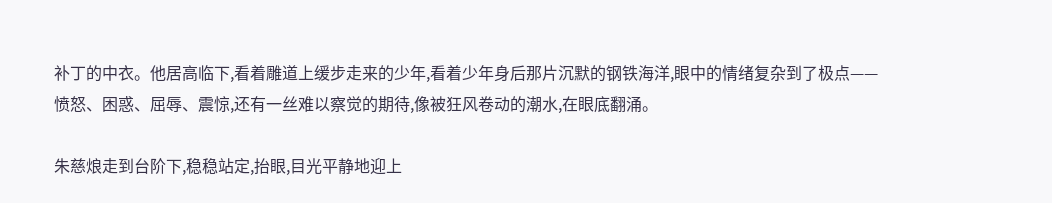补丁的中衣。他居高临下,看着雕道上缓步走来的少年,看着少年身后那片沉默的钢铁海洋,眼中的情绪复杂到了极点——愤怒、困惑、屈辱、震惊,还有一丝难以察觉的期待,像被狂风卷动的潮水,在眼底翻涌。

朱慈烺走到台阶下,稳稳站定,抬眼,目光平静地迎上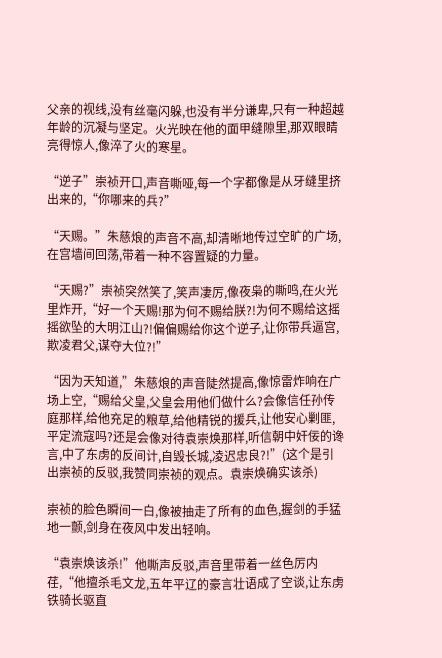父亲的视线,没有丝毫闪躲,也没有半分谦卑,只有一种超越年龄的沉凝与坚定。火光映在他的面甲缝隙里,那双眼睛亮得惊人,像淬了火的寒星。

“逆子”崇祯开口,声音嘶哑,每一个字都像是从牙缝里挤出来的,“你哪来的兵?”

“天赐。”朱慈烺的声音不高,却清晰地传过空旷的广场,在宫墙间回荡,带着一种不容置疑的力量。

“天赐?”崇祯突然笑了,笑声凄厉,像夜枭的嘶鸣,在火光里炸开,“好一个天赐!那为何不赐给朕?!为何不赐给这摇摇欲坠的大明江山?!偏偏赐给你这个逆子,让你带兵逼宫,欺凌君父,谋夺大位?!”

“因为天知道,”朱慈烺的声音陡然提高,像惊雷炸响在广场上空,“赐给父皇,父皇会用他们做什么?会像信任孙传庭那样,给他充足的粮草,给他精锐的援兵,让他安心剿匪,平定流寇吗?还是会像对待袁崇焕那样,听信朝中奸佞的谗言,中了东虏的反间计,自毁长城,凌迟忠良?!”(这个是引出崇祯的反驳,我赞同崇祯的观点。袁崇焕确实该杀)

崇祯的脸色瞬间一白,像被抽走了所有的血色,握剑的手猛地一颤,剑身在夜风中发出轻响。

“袁崇焕该杀!”他嘶声反驳,声音里带着一丝色厉内荏,“他擅杀毛文龙,五年平辽的豪言壮语成了空谈,让东虏铁骑长驱直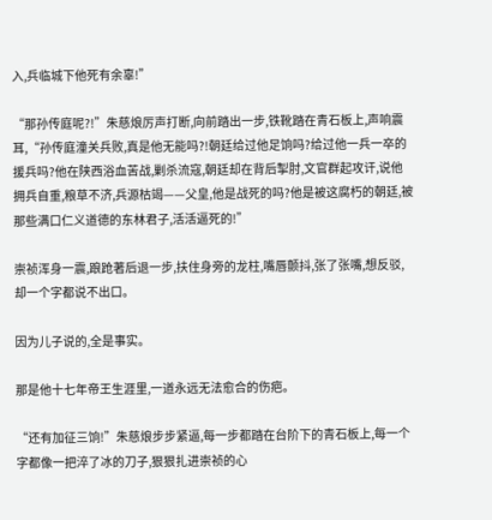入,兵临城下他死有余辜!”

“那孙传庭呢?!”朱慈烺厉声打断,向前踏出一步,铁靴踏在青石板上,声响震耳,“孙传庭潼关兵败,真是他无能吗?!朝廷给过他足饷吗?给过他一兵一卒的援兵吗?他在陕西浴血苦战,剿杀流寇,朝廷却在背后掣肘,文官群起攻讦,说他拥兵自重,粮草不济,兵源枯竭——父皇,他是战死的吗?他是被这腐朽的朝廷,被那些满口仁义道德的东林君子,活活逼死的!”

崇祯浑身一震,踉跄著后退一步,扶住身旁的龙柱,嘴唇颤抖,张了张嘴,想反驳,却一个字都说不出口。

因为儿子说的,全是事实。

那是他十七年帝王生涯里,一道永远无法愈合的伤疤。

“还有加征三饷!”朱慈烺步步紧逼,每一步都踏在台阶下的青石板上,每一个字都像一把淬了冰的刀子,狠狠扎进崇祯的心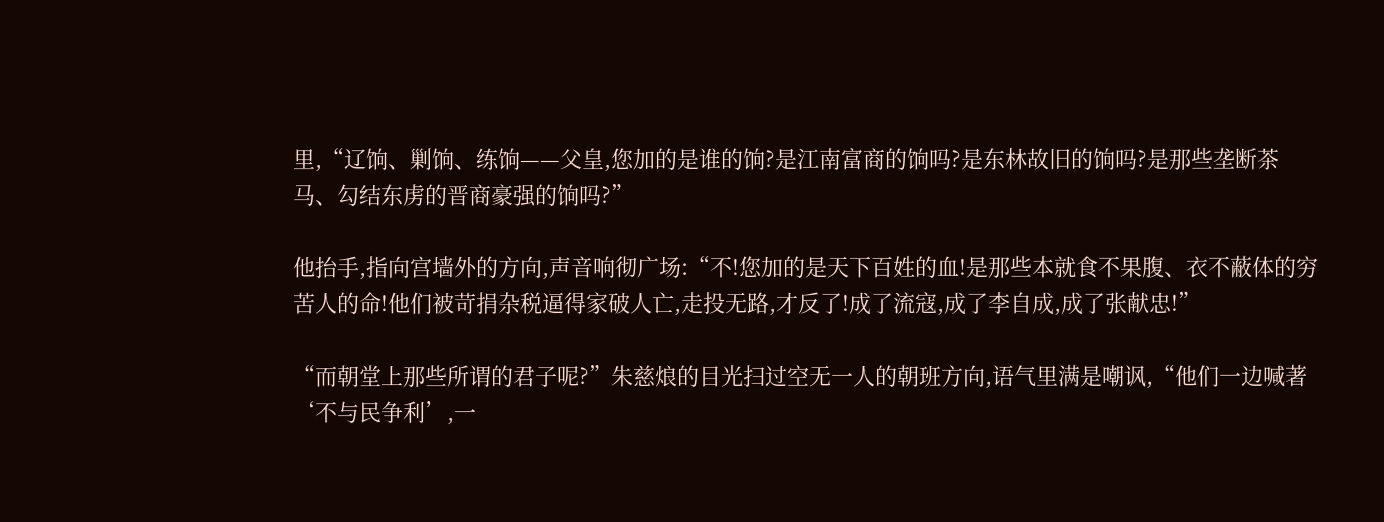里,“辽饷、剿饷、练饷——父皇,您加的是谁的饷?是江南富商的饷吗?是东林故旧的饷吗?是那些垄断茶马、勾结东虏的晋商豪强的饷吗?”

他抬手,指向宫墙外的方向,声音响彻广场:“不!您加的是天下百姓的血!是那些本就食不果腹、衣不蔽体的穷苦人的命!他们被苛捐杂税逼得家破人亡,走投无路,才反了!成了流寇,成了李自成,成了张献忠!”

“而朝堂上那些所谓的君子呢?”朱慈烺的目光扫过空无一人的朝班方向,语气里满是嘲讽,“他们一边喊著‘不与民争利’,一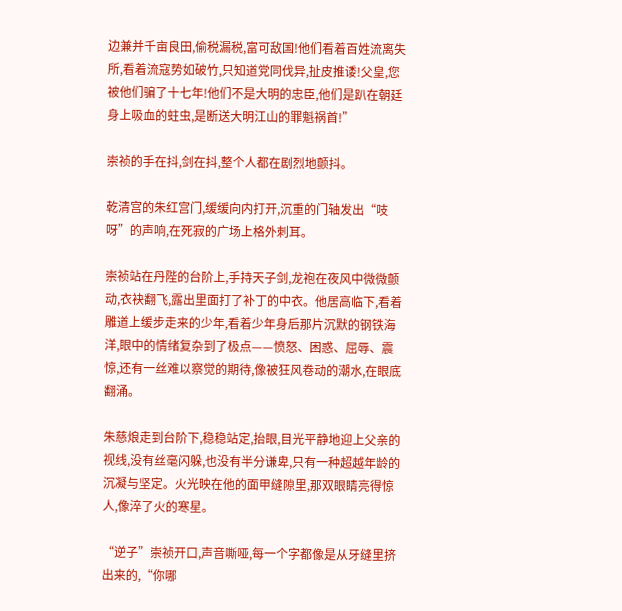边兼并千亩良田,偷税漏税,富可敌国!他们看着百姓流离失所,看着流寇势如破竹,只知道党同伐异,扯皮推诿!父皇,您被他们骗了十七年!他们不是大明的忠臣,他们是趴在朝廷身上吸血的蛀虫,是断送大明江山的罪魁祸首!”

崇祯的手在抖,剑在抖,整个人都在剧烈地颤抖。

乾清宫的朱红宫门,缓缓向内打开,沉重的门轴发出“吱呀”的声响,在死寂的广场上格外刺耳。

崇祯站在丹陛的台阶上,手持天子剑,龙袍在夜风中微微颤动,衣袂翻飞,露出里面打了补丁的中衣。他居高临下,看着雕道上缓步走来的少年,看着少年身后那片沉默的钢铁海洋,眼中的情绪复杂到了极点——愤怒、困惑、屈辱、震惊,还有一丝难以察觉的期待,像被狂风卷动的潮水,在眼底翻涌。

朱慈烺走到台阶下,稳稳站定,抬眼,目光平静地迎上父亲的视线,没有丝毫闪躲,也没有半分谦卑,只有一种超越年龄的沉凝与坚定。火光映在他的面甲缝隙里,那双眼睛亮得惊人,像淬了火的寒星。

“逆子”崇祯开口,声音嘶哑,每一个字都像是从牙缝里挤出来的,“你哪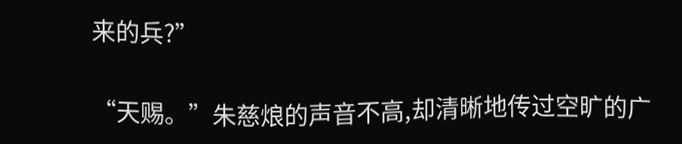来的兵?”

“天赐。”朱慈烺的声音不高,却清晰地传过空旷的广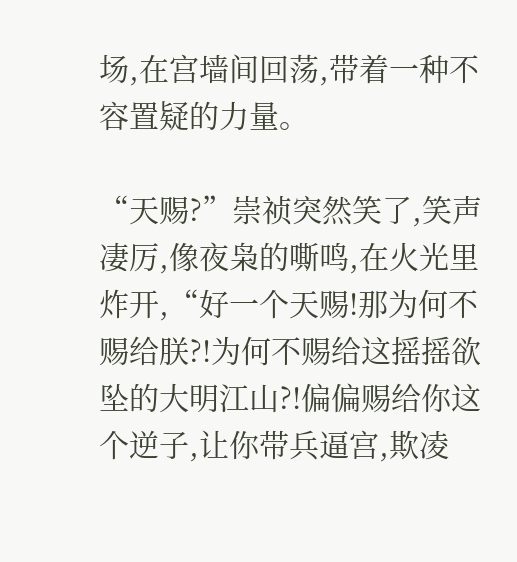场,在宫墙间回荡,带着一种不容置疑的力量。

“天赐?”崇祯突然笑了,笑声凄厉,像夜枭的嘶鸣,在火光里炸开,“好一个天赐!那为何不赐给朕?!为何不赐给这摇摇欲坠的大明江山?!偏偏赐给你这个逆子,让你带兵逼宫,欺凌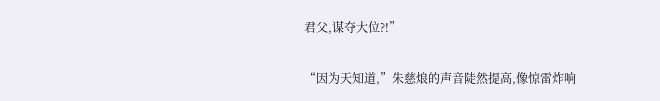君父,谋夺大位?!”

“因为天知道,”朱慈烺的声音陡然提高,像惊雷炸响